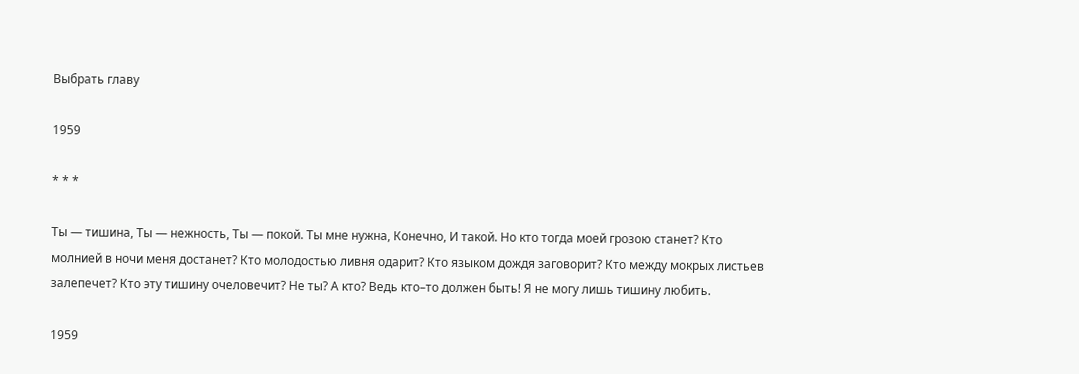Выбрать главу

1959

* * *

Ты — тишина, Ты — нежность, Ты — покой. Ты мне нужна, Конечно, И такой. Но кто тогда моей грозою станет? Кто молнией в ночи меня достанет? Кто молодостью ливня одарит? Кто языком дождя заговорит? Кто между мокрых листьев залепечет? Кто эту тишину очеловечит? Не ты? А кто? Ведь кто–то должен быть! Я не могу лишь тишину любить.

1959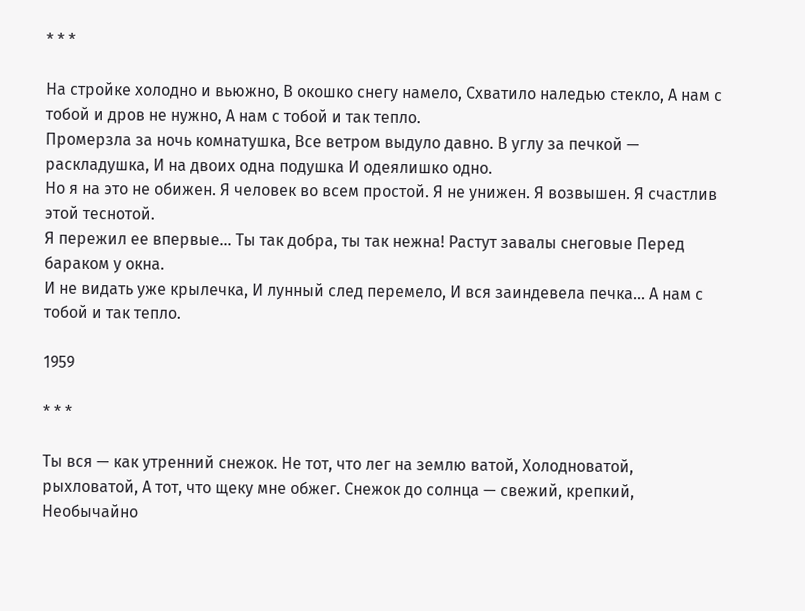* * *

На стройке холодно и вьюжно, В окошко снегу намело, Схватило наледью стекло, А нам с тобой и дров не нужно, А нам с тобой и так тепло.
Промерзла за ночь комнатушка, Все ветром выдуло давно. В углу за печкой — раскладушка, И на двоих одна подушка И одеялишко одно.
Но я на это не обижен. Я человек во всем простой. Я не унижен. Я возвышен. Я счастлив этой теснотой.
Я пережил ее впервые… Ты так добра, ты так нежна! Растут завалы снеговые Перед бараком у окна.
И не видать уже крылечка, И лунный след перемело, И вся заиндевела печка… А нам с тобой и так тепло.

1959

* * *

Ты вся — как утренний снежок. Не тот, что лег на землю ватой, Холодноватой, рыхловатой, А тот, что щеку мне обжег. Снежок до солнца — свежий, крепкий, Необычайно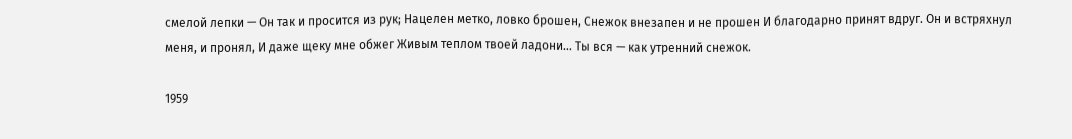смелой лепки — Он так и просится из рук; Нацелен метко, ловко брошен, Снежок внезапен и не прошен И благодарно принят вдруг. Он и встряхнул меня, и пронял, И даже щеку мне обжег Живым теплом твоей ладони… Ты вся — как утренний снежок.

1959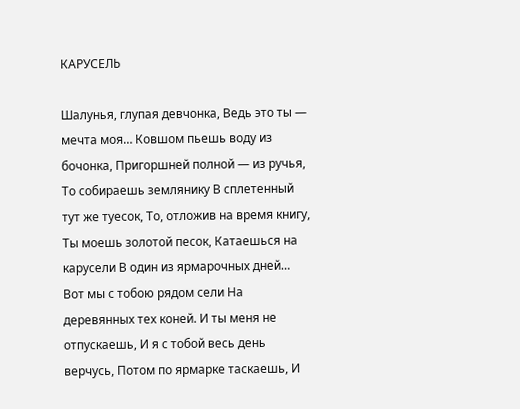КАРУСЕЛЬ

Шалунья, глупая девчонка, Ведь это ты — мечта моя… Ковшом пьешь воду из бочонка, Пригоршней полной — из ручья, То собираешь землянику В сплетенный тут же туесок, То, отложив на время книгу, Ты моешь золотой песок, Катаешься на карусели В один из ярмарочных дней… Вот мы с тобою рядом сели На деревянных тех коней. И ты меня не отпускаешь, И я с тобой весь день верчусь, Потом по ярмарке таскаешь, И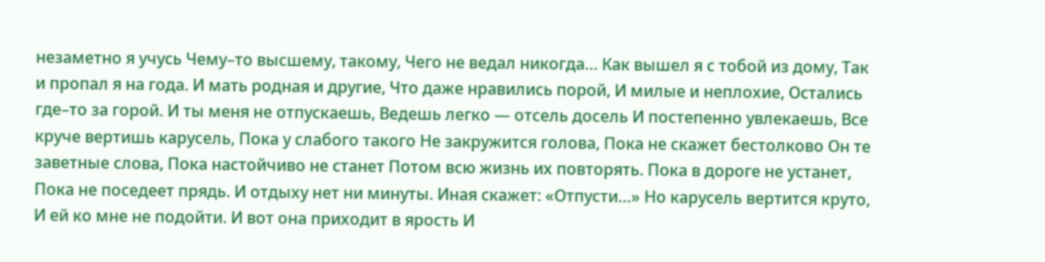незаметно я учусь Чему–то высшему, такому, Чего не ведал никогда… Как вышел я с тобой из дому, Так и пропал я на года. И мать родная и другие, Что даже нравились порой, И милые и неплохие, Остались где–то за горой. И ты меня не отпускаешь, Ведешь легко — отсель досель И постепенно увлекаешь, Все круче вертишь карусель, Пока у слабого такого Не закружится голова, Пока не скажет бестолково Он те заветные слова, Пока настойчиво не станет Потом всю жизнь их повторять. Пока в дороге не устанет, Пока не поседеет прядь. И отдыху нет ни минуты. Иная скажет: «Отпусти…» Но карусель вертится круто, И ей ко мне не подойти. И вот она приходит в ярость И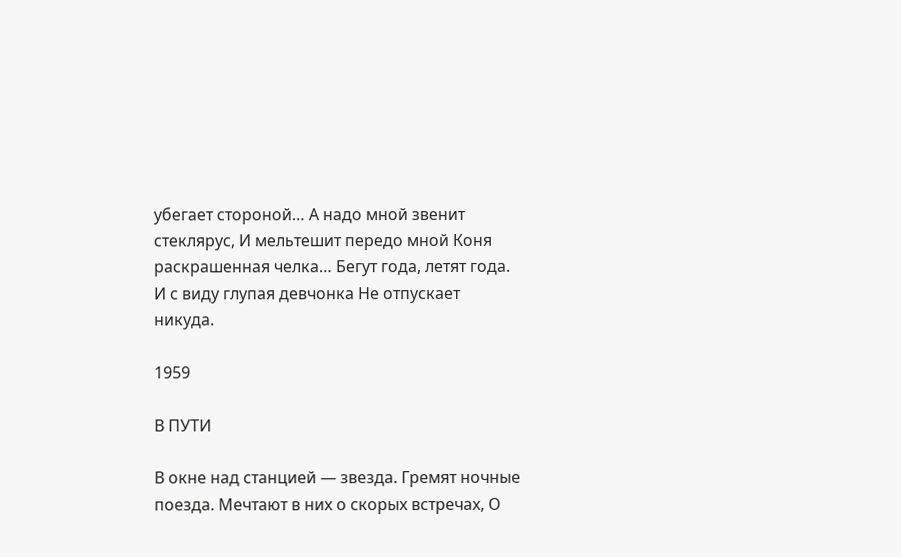убегает стороной… А надо мной звенит стеклярус, И мельтешит передо мной Коня раскрашенная челка… Бегут года, летят года. И с виду глупая девчонка Не отпускает никуда.

1959

В ПУТИ

В окне над станцией — звезда. Гремят ночные поезда. Мечтают в них о скорых встречах, О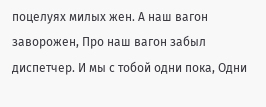поцелуях милых жен. А наш вагон заворожен, Про наш вагон забыл диспетчер. И мы с тобой одни пока, Одни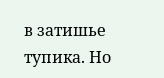в затишье тупика. Но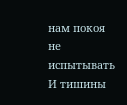нам покоя не испытывать И тишины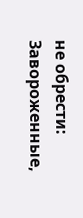не обрести: Завороженные,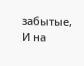забытые, И на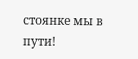стоянке мы в пути!